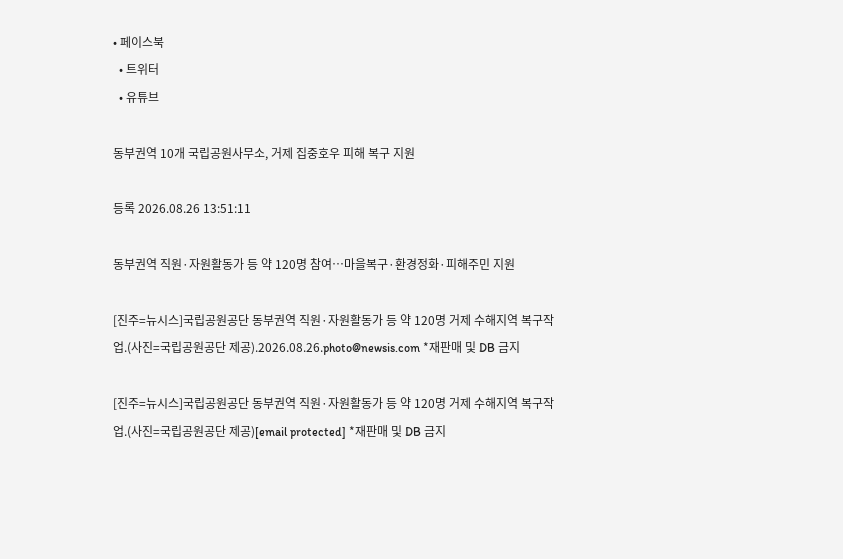• 페이스북
  • 트위터
  • 유튜브

동부권역 10개 국립공원사무소, 거제 집중호우 피해 복구 지원

등록 2026.08.26 13:51:11

동부권역 직원·자원활동가 등 약 120명 참여…마을복구·환경정화·피해주민 지원

[진주=뉴시스]국립공원공단 동부권역 직원·자원활동가 등 약 120명 거제 수해지역 복구작업.(사진=국립공원공단 제공).2026.08.26.photo@newsis.com *재판매 및 DB 금지

[진주=뉴시스]국립공원공단 동부권역 직원·자원활동가 등 약 120명 거제 수해지역 복구작업.(사진=국립공원공단 제공)[email protected] *재판매 및 DB 금지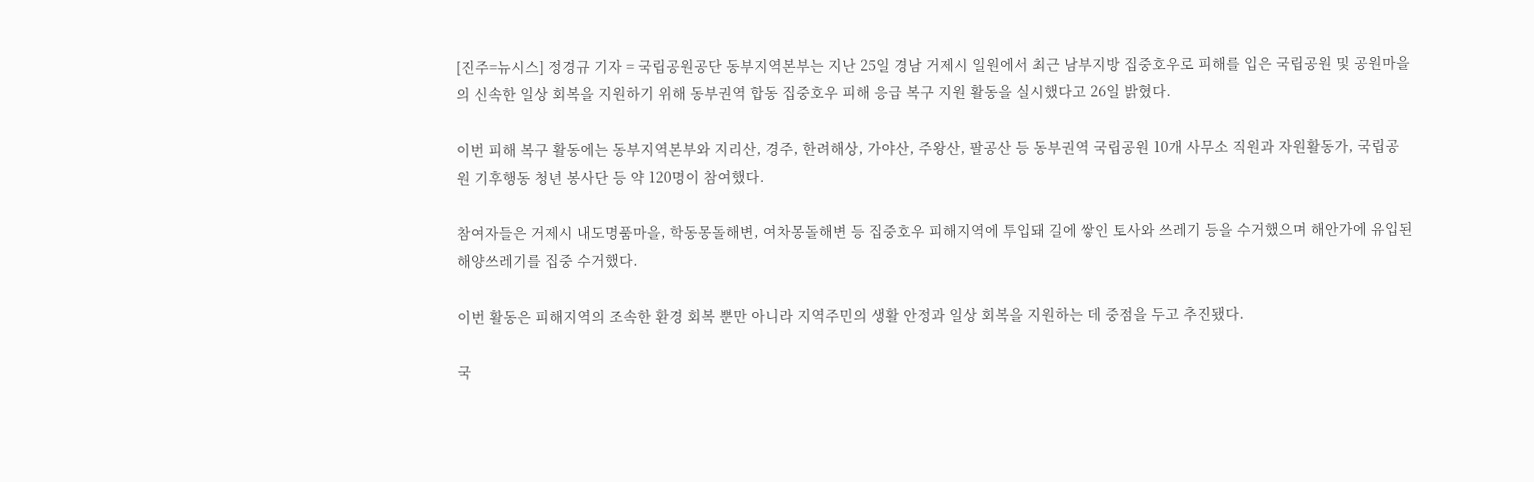[진주=뉴시스] 정경규 기자 = 국립공원공단 동부지역본부는 지난 25일 경남 거제시 일원에서 최근 남부지방 집중호우로 피해를 입은 국립공원 및 공원마을의 신속한 일상 회복을 지원하기 위해 동부권역 합동 집중호우 피해 응급 복구 지원 활동을 실시했다고 26일 밝혔다.

이번 피해 복구 활동에는 동부지역본부와 지리산, 경주, 한려해상, 가야산, 주왕산, 팔공산 등 동부권역 국립공원 10개 사무소 직원과 자원활동가, 국립공원 기후행동 청년 봉사단 등 약 120명이 참여했다.

참여자들은 거제시 내도명품마을, 학동몽돌해변, 여차몽돌해변 등 집중호우 피해지역에 투입돼 길에 쌓인 토사와 쓰레기 등을 수거했으며 해안가에 유입된 해양쓰레기를 집중 수거했다.

이번 활동은 피해지역의 조속한 환경 회복 뿐만 아니라 지역주민의 생활 안정과 일상 회복을 지원하는 데 중점을 두고 추진됐다.

국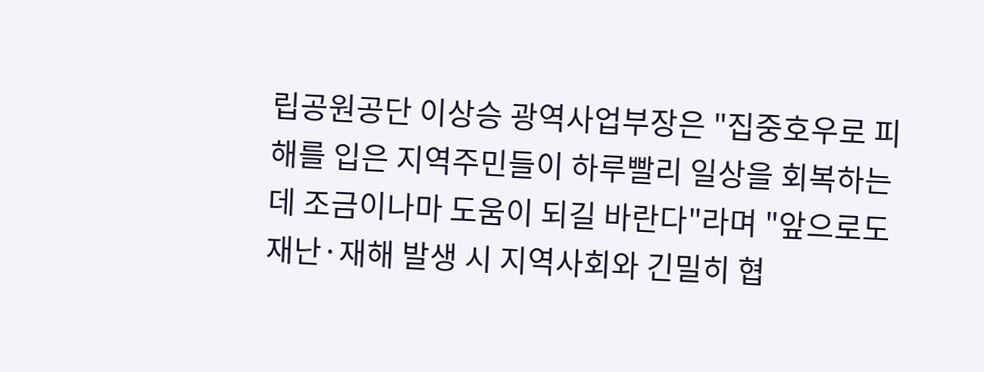립공원공단 이상승 광역사업부장은 "집중호우로 피해를 입은 지역주민들이 하루빨리 일상을 회복하는 데 조금이나마 도움이 되길 바란다"라며 "앞으로도 재난·재해 발생 시 지역사회와 긴밀히 협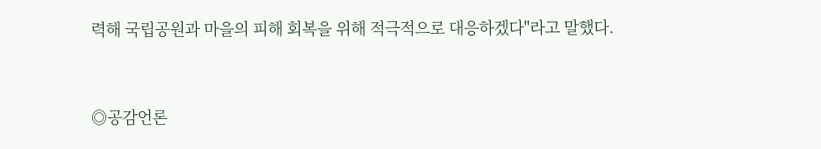력해 국립공원과 마을의 피해 회복을 위해 적극적으로 대응하겠다"라고 말했다.


◎공감언론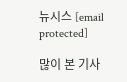뉴시스 [email protected]

많이 본 기사